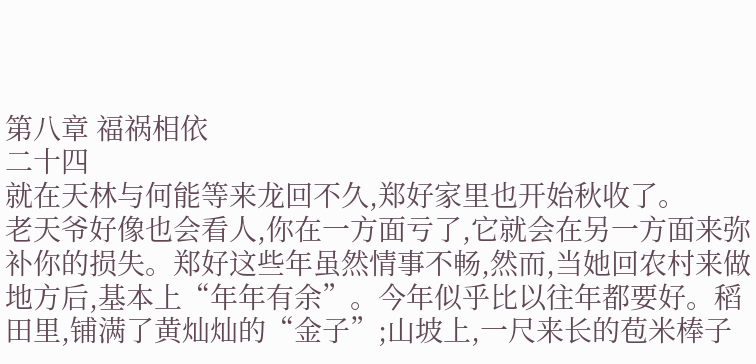第八章 福祸相依
二十四
就在天林与何能等来龙回不久,郑好家里也开始秋收了。
老天爷好像也会看人,你在一方面亏了,它就会在另一方面来弥补你的损失。郑好这些年虽然情事不畅,然而,当她回农村来做地方后,基本上“年年有余”。今年似乎比以往年都要好。稻田里,铺满了黄灿灿的“金子”;山坡上,一尺来长的苞米棒子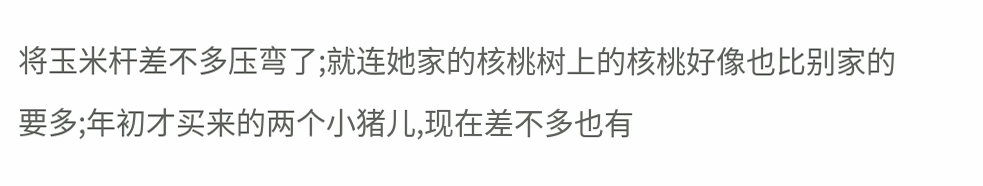将玉米杆差不多压弯了;就连她家的核桃树上的核桃好像也比别家的要多;年初才买来的两个小猪儿,现在差不多也有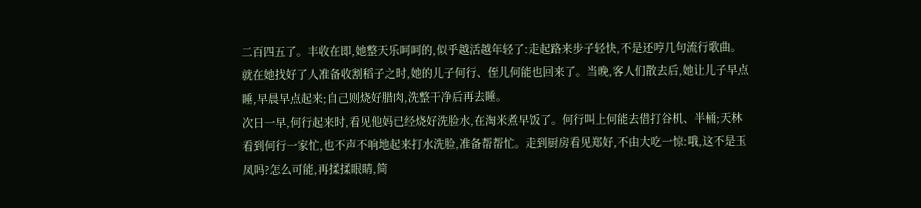二百四五了。丰收在即,她整天乐呵呵的,似乎越活越年轻了:走起路来步子轻快,不是还哼几句流行歌曲。就在她找好了人准备收割稻子之时,她的儿子何行、侄儿何能也回来了。当晚,客人们散去后,她让儿子早点睡,早晨早点起来;自己则烧好腊肉,洗整干净后再去睡。
次日一早,何行起来时,看见他妈已经烧好洗脸水,在淘米煮早饭了。何行叫上何能去借打谷机、半桶;天林看到何行一家忙,也不声不响地起来打水洗脸,准备帮帮忙。走到厨房看见郑好,不由大吃一惊:哦,这不是玉凤吗?怎么可能,再揉揉眼睛,简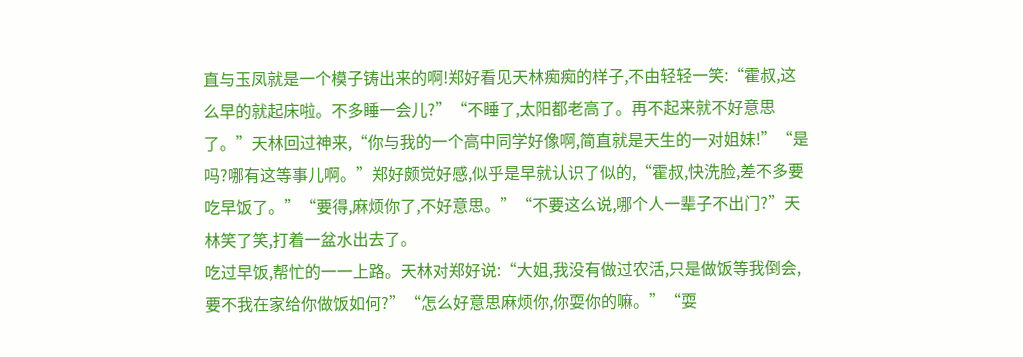直与玉凤就是一个模子铸出来的啊!郑好看见天林痴痴的样子,不由轻轻一笑:“霍叔,这么早的就起床啦。不多睡一会儿?”“不睡了,太阳都老高了。再不起来就不好意思了。”天林回过神来,“你与我的一个高中同学好像啊,简直就是天生的一对姐妹!”“是吗?哪有这等事儿啊。”郑好颇觉好感,似乎是早就认识了似的,“霍叔,快洗脸,差不多要吃早饭了。”“要得,麻烦你了,不好意思。”“不要这么说,哪个人一辈子不出门?”天林笑了笑,打着一盆水出去了。
吃过早饭,帮忙的一一上路。天林对郑好说:“大姐,我没有做过农活,只是做饭等我倒会,要不我在家给你做饭如何?”“怎么好意思麻烦你,你耍你的嘛。”“耍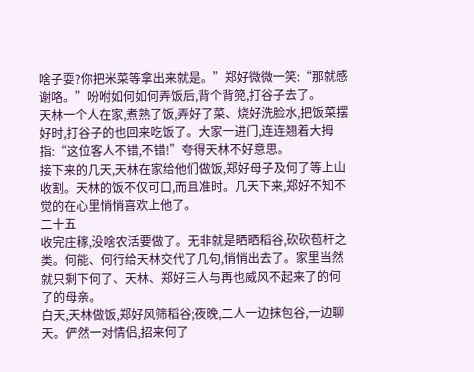啥子耍?你把米菜等拿出来就是。”郑好微微一笑:“那就感谢咯。”吩咐如何如何弄饭后,背个背篼,打谷子去了。
天林一个人在家,煮熟了饭,弄好了菜、烧好洗脸水,把饭菜摆好时,打谷子的也回来吃饭了。大家一进门,连连翘着大拇指:“这位客人不错,不错!”夸得天林不好意思。
接下来的几天,天林在家给他们做饭,郑好母子及何了等上山收割。天林的饭不仅可口,而且准时。几天下来,郑好不知不觉的在心里悄悄喜欢上他了。
二十五
收完庄稼,没啥农活要做了。无非就是晒晒稻谷,砍砍苞杆之类。何能、何行给天林交代了几句,悄悄出去了。家里当然就只剩下何了、天林、郑好三人与再也威风不起来了的何了的母亲。
白天,天林做饭,郑好风筛稻谷;夜晚,二人一边抹包谷,一边聊天。俨然一对情侣,招来何了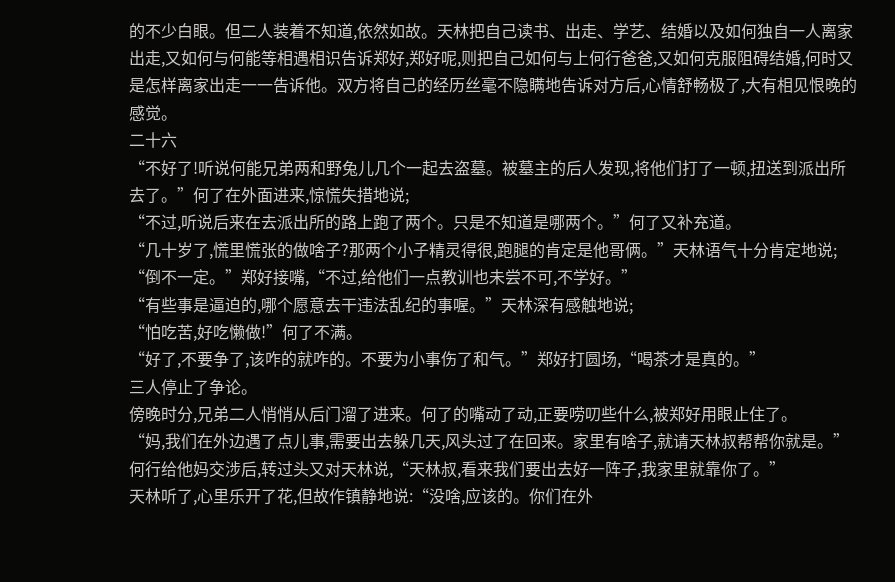的不少白眼。但二人装着不知道,依然如故。天林把自己读书、出走、学艺、结婚以及如何独自一人离家出走,又如何与何能等相遇相识告诉郑好,郑好呢,则把自己如何与上何行爸爸,又如何克服阻碍结婚,何时又是怎样离家出走一一告诉他。双方将自己的经历丝毫不隐瞒地告诉对方后,心情舒畅极了,大有相见恨晚的感觉。
二十六
“不好了!听说何能兄弟两和野兔儿几个一起去盗墓。被墓主的后人发现,将他们打了一顿,扭送到派出所去了。”何了在外面进来,惊慌失措地说;
“不过,听说后来在去派出所的路上跑了两个。只是不知道是哪两个。”何了又补充道。
“几十岁了,慌里慌张的做啥子?那两个小子精灵得很,跑腿的肯定是他哥俩。”天林语气十分肯定地说;
“倒不一定。”郑好接嘴,“不过,给他们一点教训也未尝不可,不学好。”
“有些事是逼迫的,哪个愿意去干违法乱纪的事喔。”天林深有感触地说;
“怕吃苦,好吃懒做!”何了不满。
“好了,不要争了,该咋的就咋的。不要为小事伤了和气。”郑好打圆场,“喝茶才是真的。”
三人停止了争论。
傍晚时分,兄弟二人悄悄从后门溜了进来。何了的嘴动了动,正要唠叨些什么,被郑好用眼止住了。
“妈,我们在外边遇了点儿事,需要出去躲几天,风头过了在回来。家里有啥子,就请天林叔帮帮你就是。”何行给他妈交涉后,转过头又对天林说,“天林叔,看来我们要出去好一阵子,我家里就靠你了。”
天林听了,心里乐开了花,但故作镇静地说:“没啥,应该的。你们在外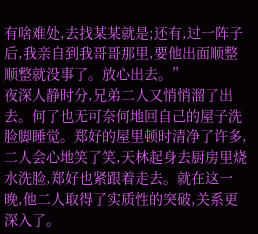有啥难处,去找某某就是;还有,过一阵子后,我亲自到我哥哥那里,要他出面顺整顺整就没事了。放心出去。”
夜深人静时分,兄弟二人又悄悄溜了出去。何了也无可奈何地回自己的屋子洗脸脚睡觉。郑好的屋里顿时清净了许多,二人会心地笑了笑,天林起身去厨房里烧水洗脸,郑好也紧跟着走去。就在这一晚,他二人取得了实质性的突破,关系更深入了。